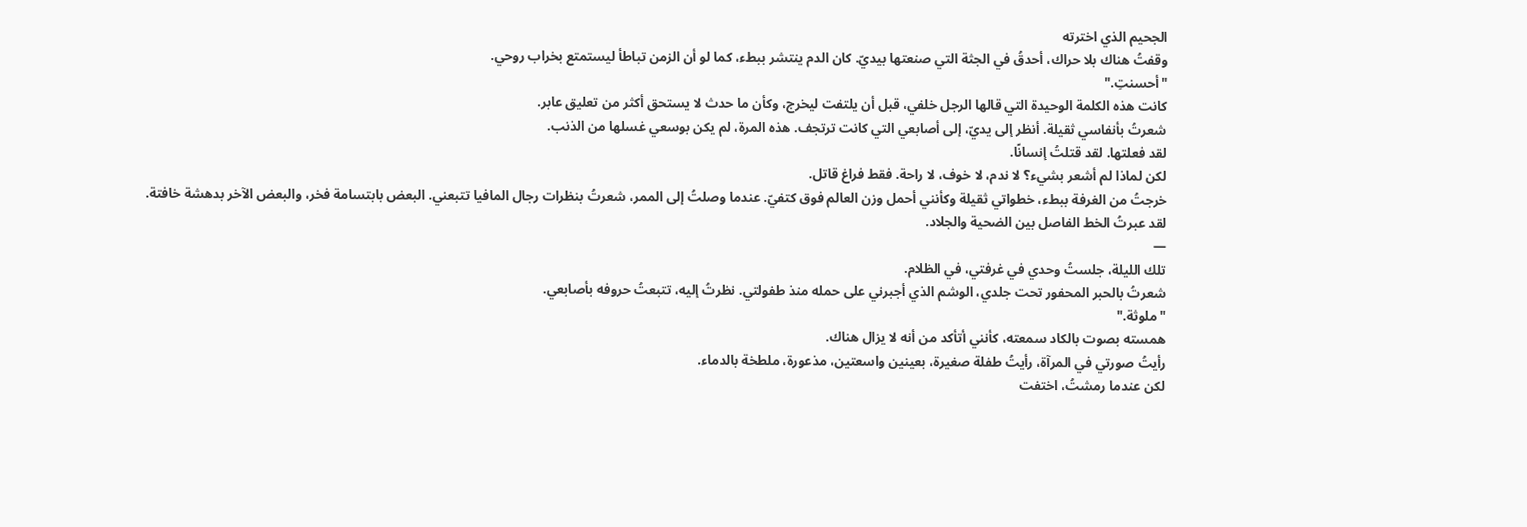الجحيم الذي اخترته
وقفتُ هناك بلا حراك، أحدقُ في الجثة التي صنعتها بيديّ. كان الدم ينتشر ببطء، كما لو أن الزمن تباطأ ليستمتع بخراب روحي.
"أحسنتِ."
كانت هذه الكلمة الوحيدة التي قالها الرجل خلفي، قبل أن يلتفت ليخرج، وكأن ما حدث لا يستحق أكثر من تعليق عابر.
شعرتُ بأنفاسي ثقيلة. أنظر إلى يديّ، إلى أصابعي التي كانت ترتجف. هذه المرة، لم يكن بوسعي غسلها من الذنب.
لقد فعلتها. لقد قتلتُ إنسانًا.
لكن لماذا لم أشعر بشيء؟ لا ندم، لا خوف، لا راحة. فقط فراغ قاتل.
خرجتُ من الغرفة ببطء، خطواتي ثقيلة وكأنني أحمل وزن العالم فوق كتفيّ. عندما وصلتُ إلى الممر، شعرتُ بنظرات رجال المافيا تتبعني. البعض بابتسامة فخر، والبعض الآخر بدهشة خافتة.
لقد عبرتُ الخط الفاصل بين الضحية والجلاد.
—
تلك الليلة، جلستُ وحدي في غرفتي، في الظلام.
شعرتُ بالحبر المحفور تحت جلدي، الوشم الذي أجبرني على حمله منذ طفولتي. نظرتُ إليه، تتبعتُ حروفه بأصابعي.
"ملوثة."
همسته بصوت بالكاد سمعته، كأنني أتأكد من أنه لا يزال هناك.
رأيتُ صورتي في المرآة، رأيتُ طفلة صغيرة، بعينين واسعتين، مذعورة، ملطخة بالدماء.
لكن عندما رمشتُ، اختفت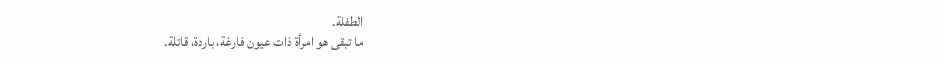الطفلة.
ما تبقى هو امرأة ذات عيون فارغة، باردة، قاتلة.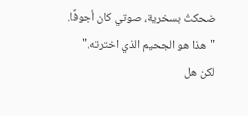ضحكتُ بسخرية، صوتي كان أجوفًا.
"هذا هو الجحيم الذي اخترته."
لكن هل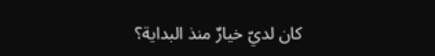كان لديّ خيارٌ منذ البداية؟